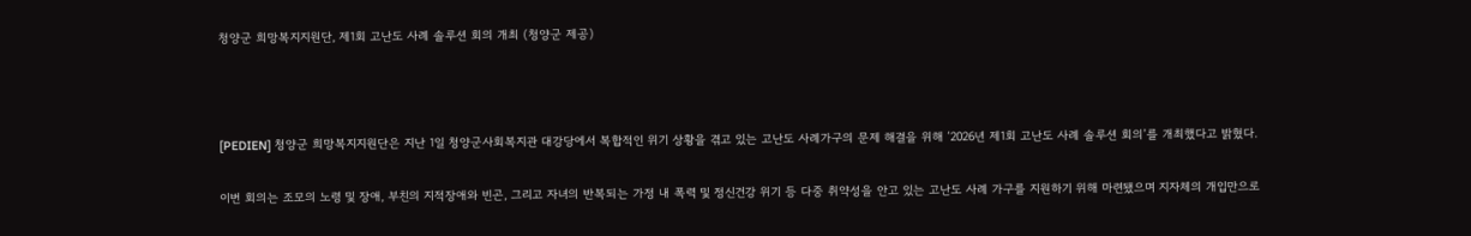청양군 희망복지지원단, 제1회 고난도 사례 솔루션 회의 개최 (청양군 제공)



[PEDIEN] 청양군 희망복지지원단은 지난 1일 청양군사회복지관 대강당에서 복합적인 위기 상황을 겪고 있는 고난도 사례가구의 문제 해결을 위해 ‘2026년 제1회 고난도 사례 솔루션 회의’를 개최했다고 밝혔다.

이번 회의는 조모의 노령 및 장애, 부친의 지적장애와 빈곤, 그리고 자녀의 반복되는 가정 내 폭력 및 정신건강 위기 등 다중 취약성을 안고 있는 고난도 사례 가구를 지원하기 위해 마련됐으며 지자체의 개입만으로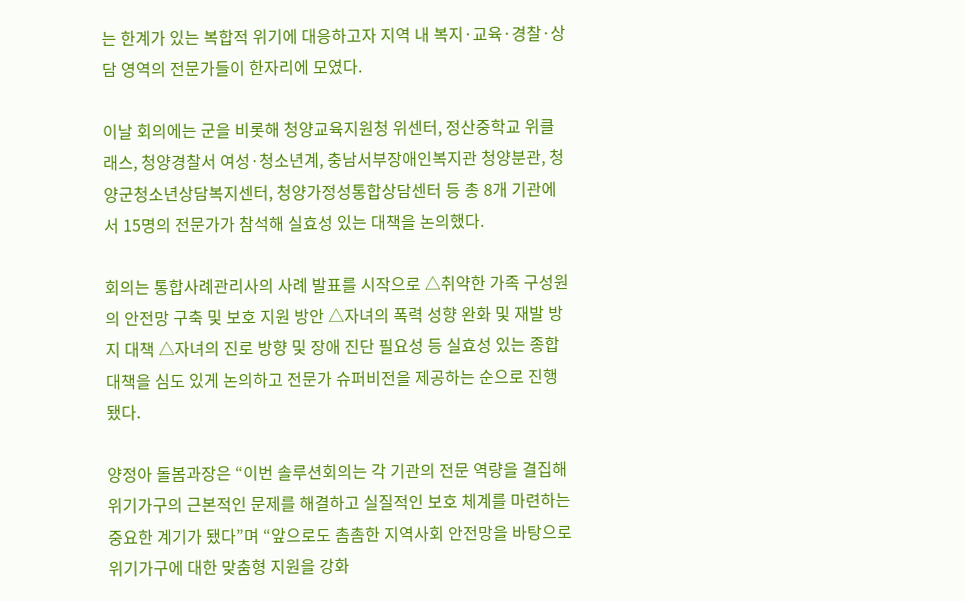는 한계가 있는 복합적 위기에 대응하고자 지역 내 복지·교육·경찰·상담 영역의 전문가들이 한자리에 모였다.

이날 회의에는 군을 비롯해 청양교육지원청 위센터, 정산중학교 위클래스, 청양경찰서 여성·청소년계, 충남서부장애인복지관 청양분관, 청양군청소년상담복지센터, 청양가정성통합상담센터 등 총 8개 기관에서 15명의 전문가가 참석해 실효성 있는 대책을 논의했다.

회의는 통합사례관리사의 사례 발표를 시작으로 △취약한 가족 구성원의 안전망 구축 및 보호 지원 방안 △자녀의 폭력 성향 완화 및 재발 방지 대책 △자녀의 진로 방향 및 장애 진단 필요성 등 실효성 있는 종합 대책을 심도 있게 논의하고 전문가 슈퍼비전을 제공하는 순으로 진행됐다.

양정아 돌봄과장은 “이번 솔루션회의는 각 기관의 전문 역량을 결집해 위기가구의 근본적인 문제를 해결하고 실질적인 보호 체계를 마련하는 중요한 계기가 됐다”며 “앞으로도 촘촘한 지역사회 안전망을 바탕으로 위기가구에 대한 맞춤형 지원을 강화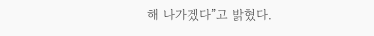해 나가겠다”고 밝혔다.